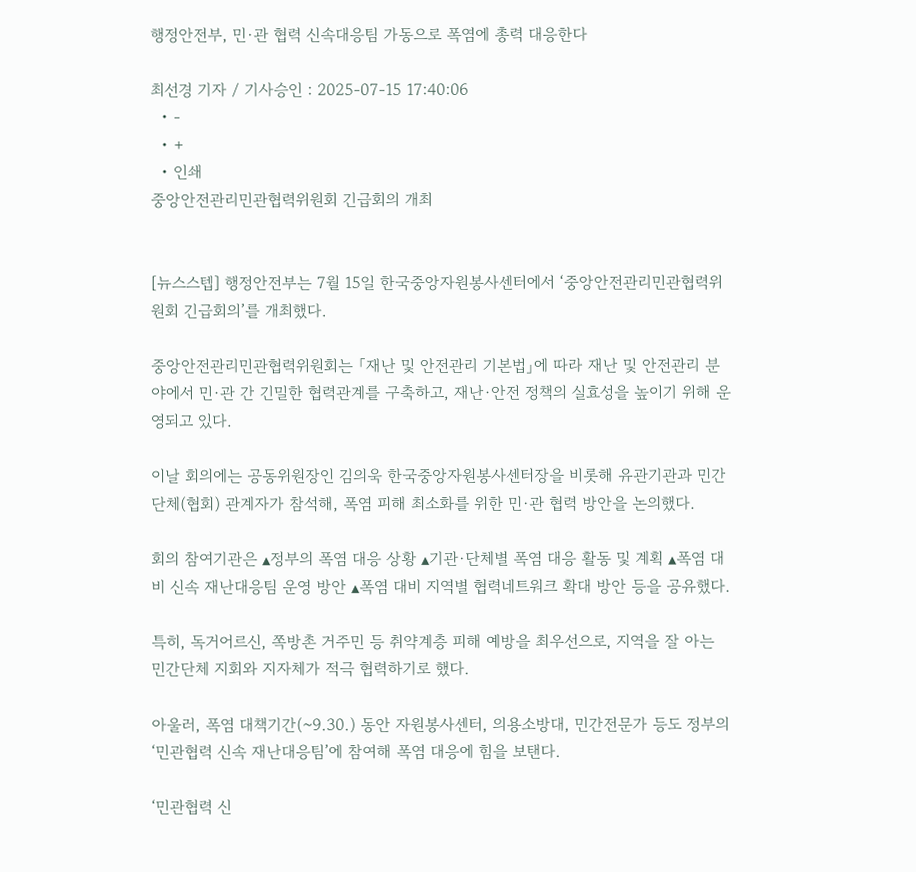행정안전부, 민·관 협력 신속대응팀 가동으로 폭염에 총력 대응한다

최선경 기자 / 기사승인 : 2025-07-15 17:40:06
  • -
  • +
  • 인쇄
중앙안전관리민관협력위원회 긴급회의 개최


[뉴스스텝] 행정안전부는 7월 15일 한국중앙자원봉사센터에서 ‘중앙안전관리민관협력위원회 긴급회의’를 개최했다.

중앙안전관리민관협력위원회는 「재난 및 안전관리 기본법」에 따라 재난 및 안전관리 분야에서 민·관 간 긴밀한 협력관계를 구축하고, 재난·안전 정책의 실효성을 높이기 위해 운영되고 있다.

이날 회의에는 공동위원장인 김의욱 한국중앙자원봉사센터장을 비롯해 유관기관과 민간단체(협회) 관계자가 참석해, 폭염 피해 최소화를 위한 민·관 협력 방안을 논의했다.

회의 참여기관은 ▴정부의 폭염 대응 상황 ▴기관·단체별 폭염 대응 활동 및 계획 ▴폭염 대비 신속 재난대응팀 운영 방안 ▴폭염 대비 지역별 협력네트워크 확대 방안 등을 공유했다.

특히, 독거어르신, 쪽방촌 거주민 등 취약계층 피해 예방을 최우선으로, 지역을 잘 아는 민간단체 지회와 지자체가 적극 협력하기로 했다.

아울러, 폭염 대책기간(~9.30.) 동안 자원봉사센터, 의용소방대, 민간전문가 등도 정부의 ‘민관협력 신속 재난대응팀’에 참여해 폭염 대응에 힘을 보탠다.

‘민관협력 신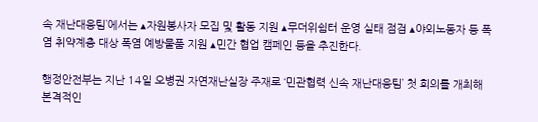속 재난대응팀’에서는 ▴자원봉사자 모집 및 활동 지원 ▴무더위쉼터 운영 실태 점검 ▴야외노동자 등 폭염 취약계층 대상 폭염 예방물품 지원 ▴민간 협업 캠페인 등을 추진한다.

행정안전부는 지난 14일 오병권 자연재난실장 주재로 ‘민관협력 신속 재난대응팀’ 첫 회의를 개최해 본격적인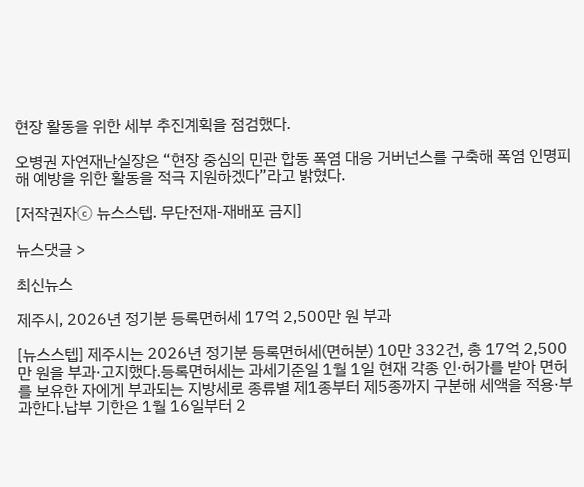현장 활동을 위한 세부 추진계획을 점검했다.

오병권 자연재난실장은 “현장 중심의 민관 합동 폭염 대응 거버넌스를 구축해 폭염 인명피해 예방을 위한 활동을 적극 지원하겠다”라고 밝혔다.

[저작권자ⓒ 뉴스스텝. 무단전재-재배포 금지]

뉴스댓글 >

최신뉴스

제주시, 2026년 정기분 등록면허세 17억 2,500만 원 부과

[뉴스스텝] 제주시는 2026년 정기분 등록면허세(면허분) 10만 332건, 총 17억 2,500만 원을 부과·고지했다.등록면허세는 과세기준일 1월 1일 현재 각종 인·허가를 받아 면허를 보유한 자에게 부과되는 지방세로 종류별 제1종부터 제5종까지 구분해 세액을 적용·부과한다.납부 기한은 1월 16일부터 2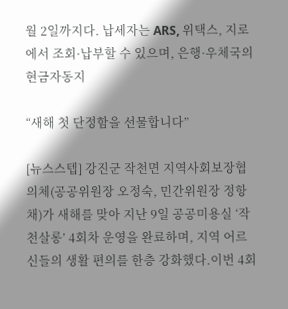월 2일까지다. 납세자는 ARS, 위택스, 지로에서 조회·납부할 수 있으며, 은행·우체국의 현금자동지

“새해 첫 단정함을 선물합니다”

[뉴스스텝] 강진군 작천면 지역사회보장협의체(공공위원장 오정숙, 민간위원장 정항채)가 새해를 맞아 지난 9일 공공미용실 ‘작천살롱’ 4회차 운영을 완료하며, 지역 어르신들의 생활 편의를 한층 강화했다.이번 4회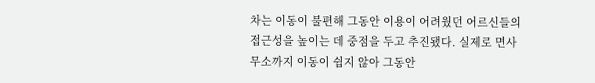차는 이동이 불편해 그동안 이용이 어려웠던 어르신들의 접근성을 높이는 데 중점을 두고 추진됐다. 실제로 면사무소까지 이동이 쉽지 않아 그동안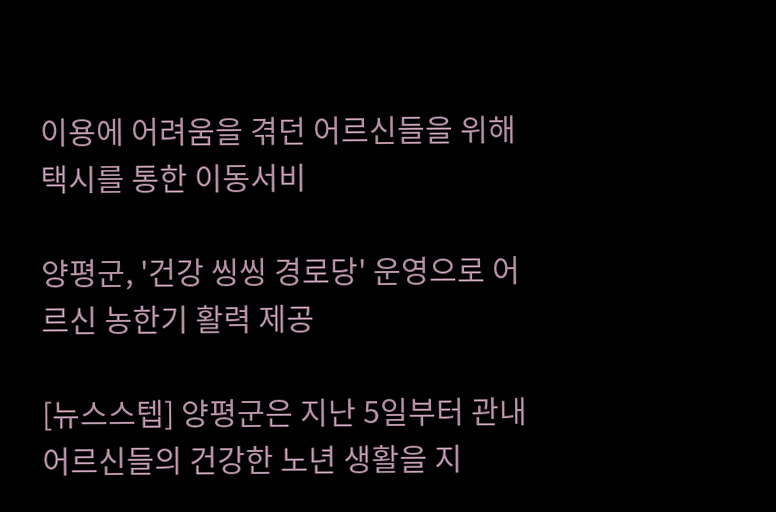이용에 어려움을 겪던 어르신들을 위해 택시를 통한 이동서비

양평군, '건강 씽씽 경로당' 운영으로 어르신 농한기 활력 제공

[뉴스스텝] 양평군은 지난 5일부터 관내 어르신들의 건강한 노년 생활을 지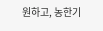원하고, 농한기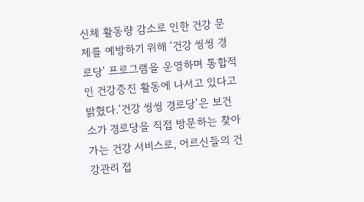신체 활동량 감소로 인한 건강 문제를 예방하기 위해 ‘건강 씽씽 경로당’ 프로그램을 운영하며 통합적인 건강증진 활동에 나서고 있다고 밝혔다.‘건강 씽씽 경로당’은 보건소가 경로당을 직접 방문하는 찾아가는 건강 서비스로, 어르신들의 건강관리 접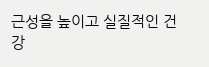근성을 높이고 실질적인 건강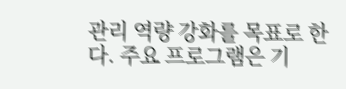관리 역량 강화를 목표로 한다. 주요 프로그램은 기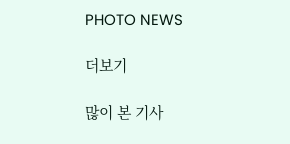PHOTO NEWS

더보기

많이 본 기사